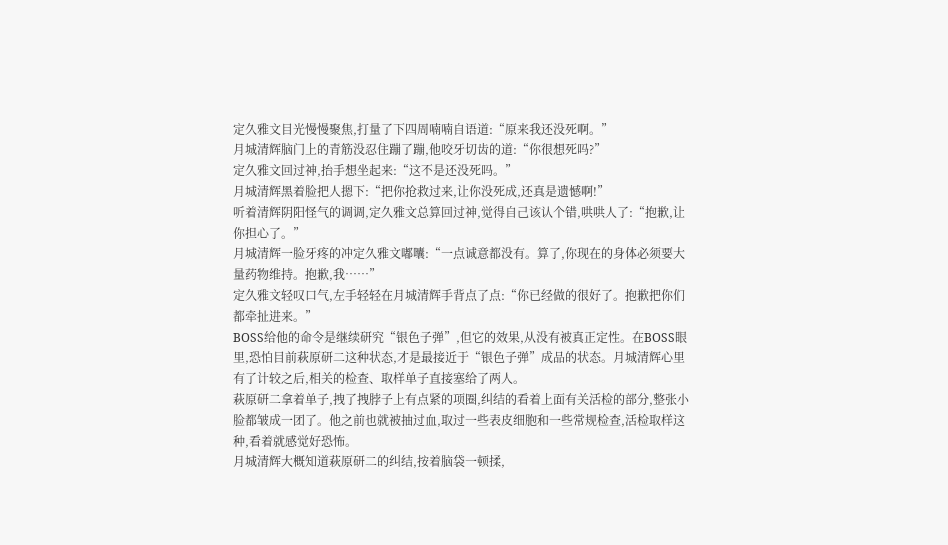定久雅文目光慢慢聚焦,打量了下四周喃喃自语道:“原来我还没死啊。”
月城清辉脑门上的青筋没忍住蹦了蹦,他咬牙切齿的道:“你很想死吗?”
定久雅文回过神,抬手想坐起来:“这不是还没死吗。”
月城清辉黑着脸把人摁下:“把你抢救过来,让你没死成,还真是遗憾啊!”
听着清辉阴阳怪气的调调,定久雅文总算回过神,觉得自己该认个错,哄哄人了:“抱歉,让你担心了。”
月城清辉一脸牙疼的冲定久雅文嘟囔:“一点诚意都没有。算了,你现在的身体必须要大量药物维持。抱歉,我……”
定久雅文轻叹口气,左手轻轻在月城清辉手背点了点:“你已经做的很好了。抱歉把你们都牵扯进来。”
BOSS给他的命令是继续研究“银色子弹”,但它的效果,从没有被真正定性。在BOSS眼里,恐怕目前萩原研二这种状态,才是最接近于“银色子弹”成品的状态。月城清辉心里有了计较之后,相关的检查、取样单子直接塞给了两人。
萩原研二拿着单子,拽了拽脖子上有点紧的项圈,纠结的看着上面有关活检的部分,整张小脸都皱成一团了。他之前也就被抽过血,取过一些表皮细胞和一些常规检查,活检取样这种,看着就感觉好恐怖。
月城清辉大概知道萩原研二的纠结,按着脑袋一顿揉,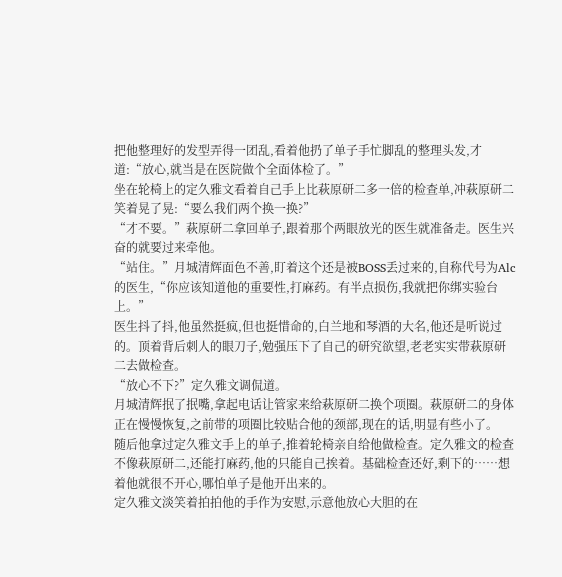把他整理好的发型弄得一团乱,看着他扔了单子手忙脚乱的整理头发,才道:“放心,就当是在医院做个全面体检了。”
坐在轮椅上的定久雅文看着自己手上比萩原研二多一倍的检查单,冲萩原研二笑着晃了晃:“要么我们两个换一换?”
“才不要。”萩原研二拿回单子,跟着那个两眼放光的医生就准备走。医生兴奋的就要过来牵他。
“站住。”月城清辉面色不善,盯着这个还是被BOSS丢过来的,自称代号为Alc的医生,“你应该知道他的重要性,打麻药。有半点损伤,我就把你绑实验台上。”
医生抖了抖,他虽然挺疯,但也挺惜命的,白兰地和琴酒的大名,他还是听说过的。顶着背后刺人的眼刀子,勉强压下了自己的研究欲望,老老实实带萩原研二去做检查。
“放心不下?”定久雅文调侃道。
月城清辉抿了抿嘴,拿起电话让管家来给萩原研二换个项圈。萩原研二的身体正在慢慢恢复,之前带的项圈比较贴合他的颈部,现在的话,明显有些小了。
随后他拿过定久雅文手上的单子,推着轮椅亲自给他做检查。定久雅文的检查不像萩原研二,还能打麻药,他的只能自己挨着。基础检查还好,剩下的……想着他就很不开心,哪怕单子是他开出来的。
定久雅文淡笑着拍拍他的手作为安慰,示意他放心大胆的在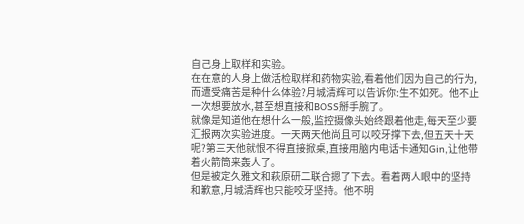自己身上取样和实验。
在在意的人身上做活检取样和药物实验,看着他们因为自己的行为,而遭受痛苦是种什么体验?月城清辉可以告诉你:生不如死。他不止一次想要放水,甚至想直接和BOSS掰手腕了。
就像是知道他在想什么一般,监控摄像头始终跟着他走,每天至少要汇报两次实验进度。一天两天他尚且可以咬牙撑下去,但五天十天呢?第三天他就恨不得直接掀桌,直接用脑内电话卡通知Gin,让他带着火箭筒来轰人了。
但是被定久雅文和萩原研二联合摁了下去。看着两人眼中的坚持和歉意,月城清辉也只能咬牙坚持。他不明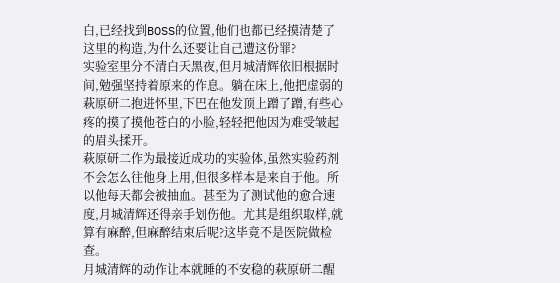白,已经找到BOSS的位置,他们也都已经摸清楚了这里的构造,为什么还要让自己遭这份罪?
实验室里分不清白天黑夜,但月城清辉依旧根据时间,勉强坚持着原来的作息。躺在床上,他把虚弱的萩原研二抱进怀里,下巴在他发顶上蹭了蹭,有些心疼的摸了摸他苍白的小脸,轻轻把他因为难受皱起的眉头揉开。
萩原研二作为最接近成功的实验体,虽然实验药剂不会怎么往他身上用,但很多样本是来自于他。所以他每天都会被抽血。甚至为了测试他的愈合速度,月城清辉还得亲手划伤他。尤其是组织取样,就算有麻醉,但麻醉结束后呢?这毕竟不是医院做检查。
月城清辉的动作让本就睡的不安稳的萩原研二醒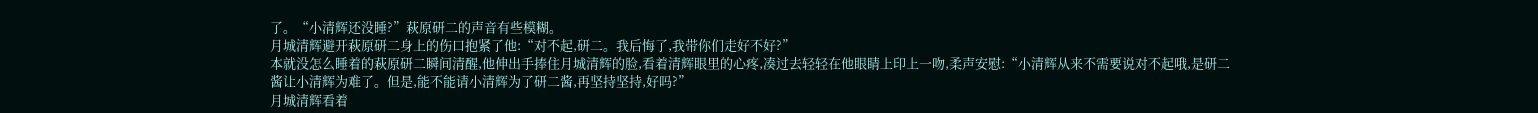了。“小清辉还没睡?”萩原研二的声音有些模糊。
月城清辉避开萩原研二身上的伤口抱紧了他:“对不起,研二。我后悔了,我带你们走好不好?”
本就没怎么睡着的萩原研二瞬间清醒,他伸出手捧住月城清辉的脸,看着清辉眼里的心疼,凑过去轻轻在他眼睛上印上一吻,柔声安慰:“小清辉从来不需要说对不起哦,是研二酱让小清辉为难了。但是,能不能请小清辉为了研二酱,再坚持坚持,好吗?”
月城清辉看着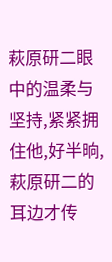萩原研二眼中的温柔与坚持,紧紧拥住他,好半晌,萩原研二的耳边才传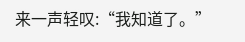来一声轻叹:“我知道了。”